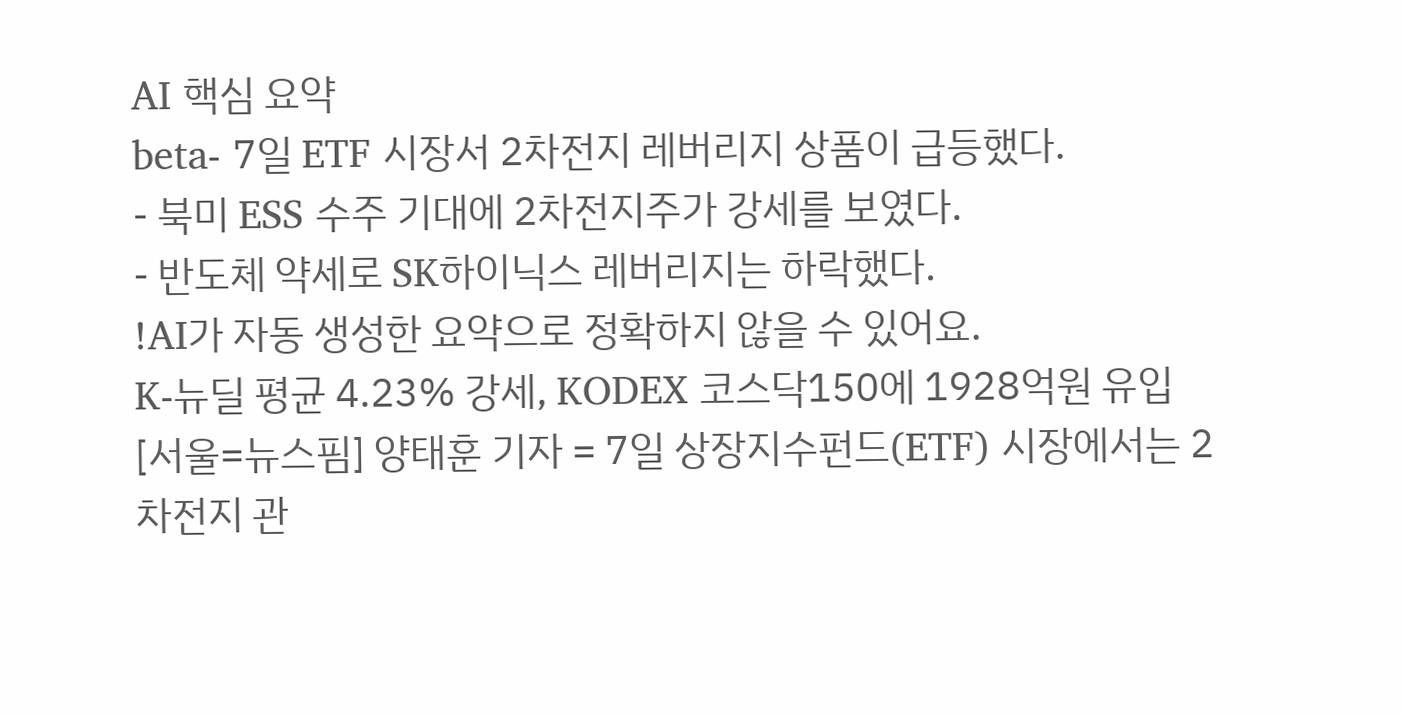AI 핵심 요약
beta- 7일 ETF 시장서 2차전지 레버리지 상품이 급등했다.
- 북미 ESS 수주 기대에 2차전지주가 강세를 보였다.
- 반도체 약세로 SK하이닉스 레버리지는 하락했다.
!AI가 자동 생성한 요약으로 정확하지 않을 수 있어요.
K-뉴딜 평균 4.23% 강세, KODEX 코스닥150에 1928억원 유입
[서울=뉴스핌] 양태훈 기자 = 7일 상장지수펀드(ETF) 시장에서는 2차전지 관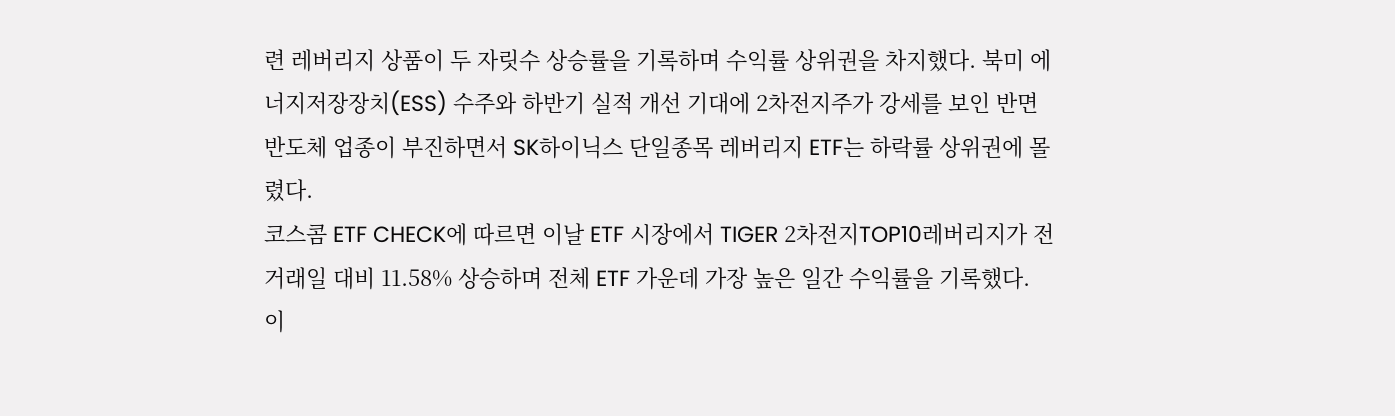련 레버리지 상품이 두 자릿수 상승률을 기록하며 수익률 상위권을 차지했다. 북미 에너지저장장치(ESS) 수주와 하반기 실적 개선 기대에 2차전지주가 강세를 보인 반면 반도체 업종이 부진하면서 SK하이닉스 단일종목 레버리지 ETF는 하락률 상위권에 몰렸다.
코스콤 ETF CHECK에 따르면 이날 ETF 시장에서 TIGER 2차전지TOP10레버리지가 전 거래일 대비 11.58% 상승하며 전체 ETF 가운데 가장 높은 일간 수익률을 기록했다. 이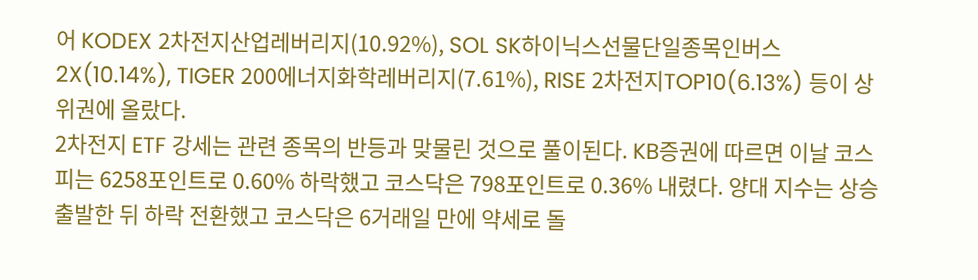어 KODEX 2차전지산업레버리지(10.92%), SOL SK하이닉스선물단일종목인버스2X(10.14%), TIGER 200에너지화학레버리지(7.61%), RISE 2차전지TOP10(6.13%) 등이 상위권에 올랐다.
2차전지 ETF 강세는 관련 종목의 반등과 맞물린 것으로 풀이된다. KB증권에 따르면 이날 코스피는 6258포인트로 0.60% 하락했고 코스닥은 798포인트로 0.36% 내렸다. 양대 지수는 상승 출발한 뒤 하락 전환했고 코스닥은 6거래일 만에 약세로 돌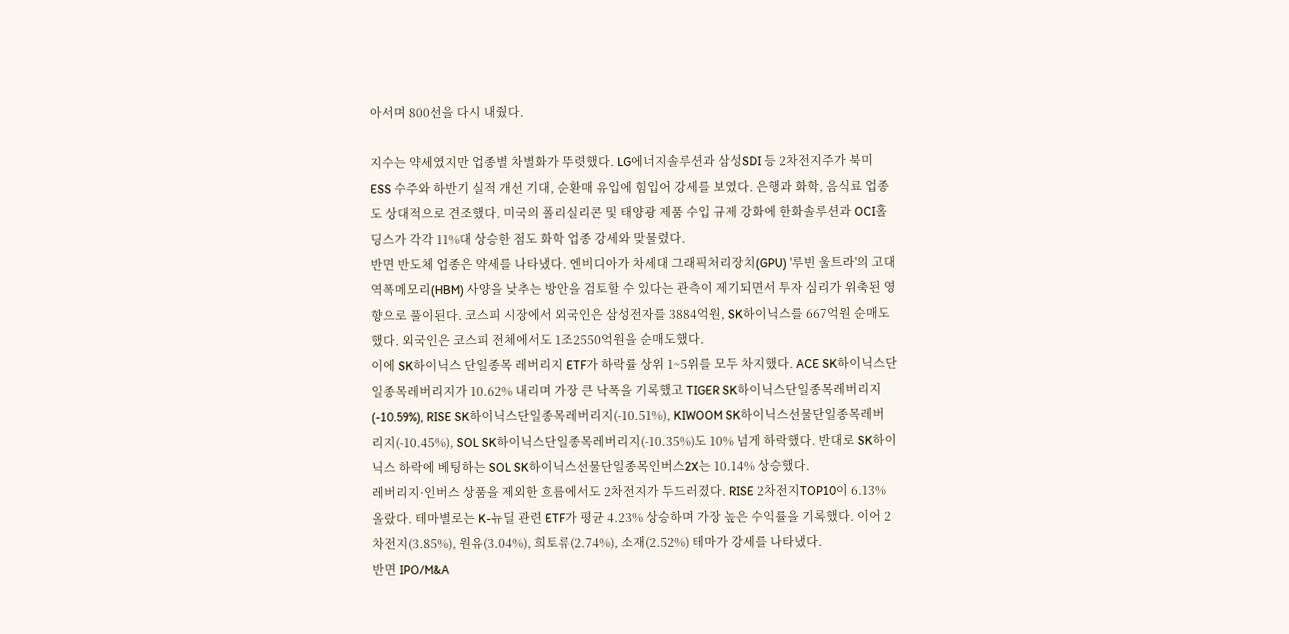아서며 800선을 다시 내줬다.

지수는 약세였지만 업종별 차별화가 뚜렷했다. LG에너지솔루션과 삼성SDI 등 2차전지주가 북미 ESS 수주와 하반기 실적 개선 기대, 순환매 유입에 힘입어 강세를 보였다. 은행과 화학, 음식료 업종도 상대적으로 견조했다. 미국의 폴리실리콘 및 태양광 제품 수입 규제 강화에 한화솔루션과 OCI홀딩스가 각각 11%대 상승한 점도 화학 업종 강세와 맞물렸다.
반면 반도체 업종은 약세를 나타냈다. 엔비디아가 차세대 그래픽처리장치(GPU) '루빈 울트라'의 고대역폭메모리(HBM) 사양을 낮추는 방안을 검토할 수 있다는 관측이 제기되면서 투자 심리가 위축된 영향으로 풀이된다. 코스피 시장에서 외국인은 삼성전자를 3884억원, SK하이닉스를 667억원 순매도했다. 외국인은 코스피 전체에서도 1조2550억원을 순매도했다.
이에 SK하이닉스 단일종목 레버리지 ETF가 하락률 상위 1~5위를 모두 차지했다. ACE SK하이닉스단일종목레버리지가 10.62% 내리며 가장 큰 낙폭을 기록했고 TIGER SK하이닉스단일종목레버리지(-10.59%), RISE SK하이닉스단일종목레버리지(-10.51%), KIWOOM SK하이닉스선물단일종목레버리지(-10.45%), SOL SK하이닉스단일종목레버리지(-10.35%)도 10% 넘게 하락했다. 반대로 SK하이닉스 하락에 베팅하는 SOL SK하이닉스선물단일종목인버스2X는 10.14% 상승했다.
레버리지·인버스 상품을 제외한 흐름에서도 2차전지가 두드러졌다. RISE 2차전지TOP10이 6.13% 올랐다. 테마별로는 K-뉴딜 관련 ETF가 평균 4.23% 상승하며 가장 높은 수익률을 기록했다. 이어 2차전지(3.85%), 원유(3.04%), 희토류(2.74%), 소재(2.52%) 테마가 강세를 나타냈다.
반면 IPO/M&A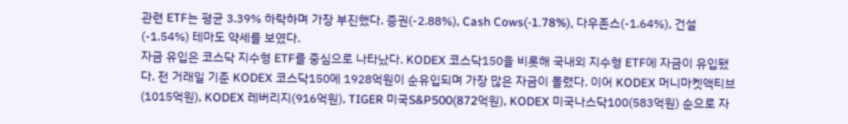관련 ETF는 평균 3.39% 하락하며 가장 부진했다. 증권(-2.88%), Cash Cows(-1.78%), 다우존스(-1.64%), 건설(-1.54%) 테마도 약세를 보였다.
자금 유입은 코스닥 지수형 ETF를 중심으로 나타났다. KODEX 코스닥150을 비롯해 국내외 지수형 ETF에 자금이 유입됐다. 전 거래일 기준 KODEX 코스닥150에 1928억원이 순유입되며 가장 많은 자금이 몰렸다. 이어 KODEX 머니마켓액티브(1015억원), KODEX 레버리지(916억원), TIGER 미국S&P500(872억원), KODEX 미국나스닥100(583억원) 순으로 자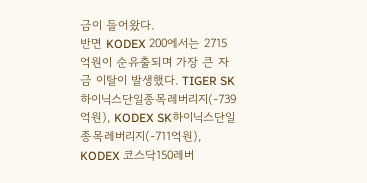금이 들어왔다.
반면 KODEX 200에서는 2715억원이 순유출되며 가장 큰 자금 이탈이 발생했다. TIGER SK하이닉스단일종목레버리지(-739억원), KODEX SK하이닉스단일종목레버리지(-711억원), KODEX 코스닥150레버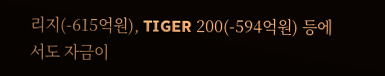리지(-615억원), TIGER 200(-594억원) 등에서도 자금이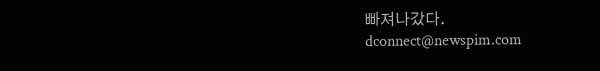빠져나갔다.
dconnect@newspim.com